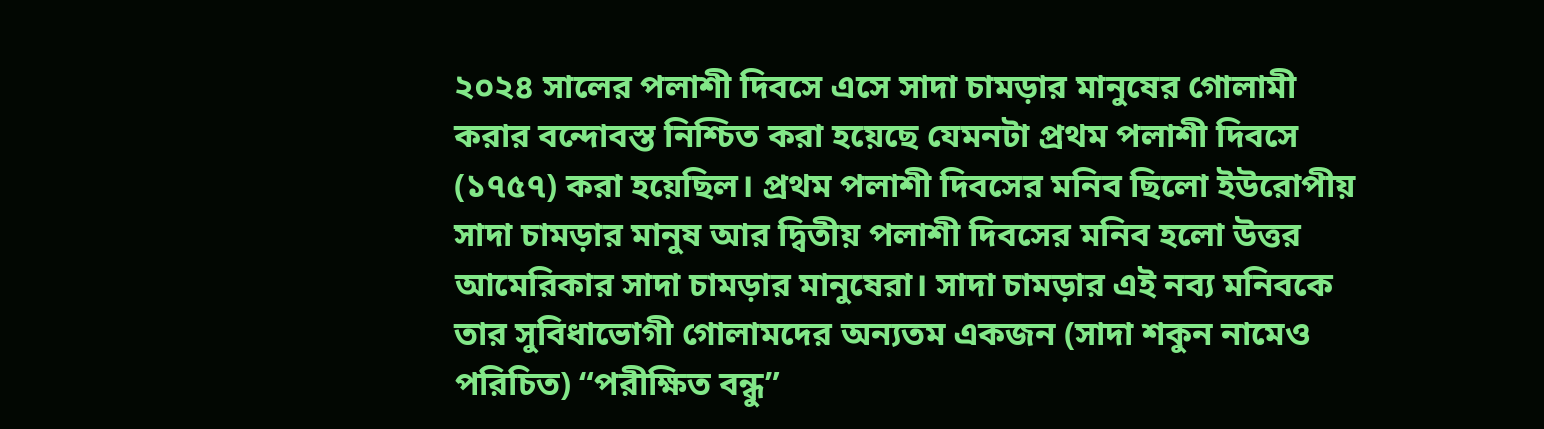২০২৪ সালের পলাশী দিবসে এসে সাদা চামড়ার মানুষের গোলামী করার বন্দোবস্ত নিশ্চিত করা হয়েছে যেমনটা প্রথম পলাশী দিবসে (১৭৫৭) করা হয়েছিল। প্রথম পলাশী দিবসের মনিব ছিলো ইউরোপীয় সাদা চামড়ার মানুষ আর দ্বিতীয় পলাশী দিবসের মনিব হলো উত্তর আমেরিকার সাদা চামড়ার মানুষেরা। সাদা চামড়ার এই নব্য মনিবকে তার সুবিধাভোগী গোলামদের অন্যতম একজন (সাদা শকুন নামেও পরিচিত) “পরীক্ষিত বন্ধু”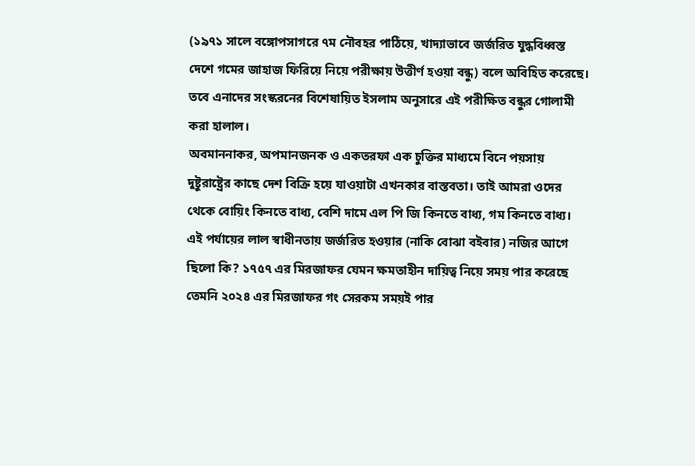(১৯৭১ সালে বঙ্গোপসাগরে ৭ম নৌবহর পাঠিয়ে, খাদ্যাভাবে জর্জরিত যুদ্ধবিধ্বস্ত দেশে গমের জাহাজ ফিরিয়ে নিয়ে পরীক্ষায় উত্তীর্ণ হওয়া বন্ধু) বলে অবিহিত করেছে। তবে এনাদের সংস্করনের বিশেষায়িত ইসলাম অনুসারে এই পরীক্ষিত বন্ধুর গোলামী করা হালাল।
অবমাননাকর, অপমানজনক ও একতরফা এক চুক্তির মাধ্যমে বিনে পয়সায় দুষ্টুরাষ্ট্রের কাছে দেশ বিক্রি হয়ে যাওয়াটা এখনকার বাস্তবতা। তাই আমরা ওদের থেকে বোয়িং কিনতে বাধ্য, বেশি দামে এল পি জি কিনতে বাধ্য, গম কিনতে বাধ্য। এই পর্যায়ের লাল স্বাধীনতায় জর্জরিত হওয়ার (নাকি বোঝা বইবার) নজির আগে ছিলো কি? ১৭৫৭ এর মিরজাফর যেমন ক্ষমতাহীন দায়িত্ব নিয়ে সময় পার করেছে তেমনি ২০২৪ এর মিরজাফর গং সেরকম সময়ই পার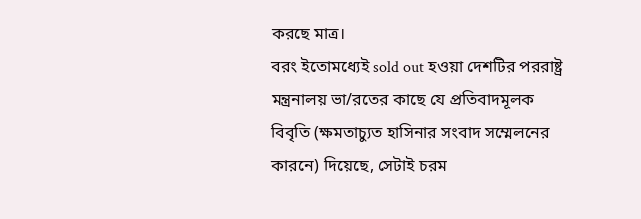করছে মাত্র।
বরং ইতোমধ্যেই sold out হওয়া দেশটির পররাষ্ট্র মন্ত্রনালয় ভা/রতের কাছে যে প্রতিবাদমূলক বিবৃতি (ক্ষমতাচ্যুত হাসিনার সংবাদ সম্মেলনের কারনে) দিয়েছে, সেটাই চরম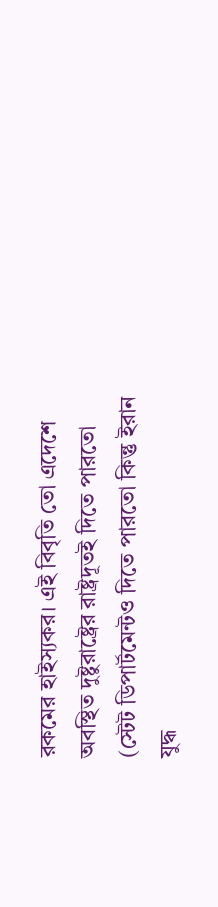রকমের হাইস্যকর। এই বিবৃতি তো এদেশে অবস্থিত দুষ্টুরাষ্ট্রের রাষ্ট্রদূতই দিতে পারতো (স্টেট ডিপার্টমেন্টও দিতে পারতো কিন্তু ইরান যুদ্ধ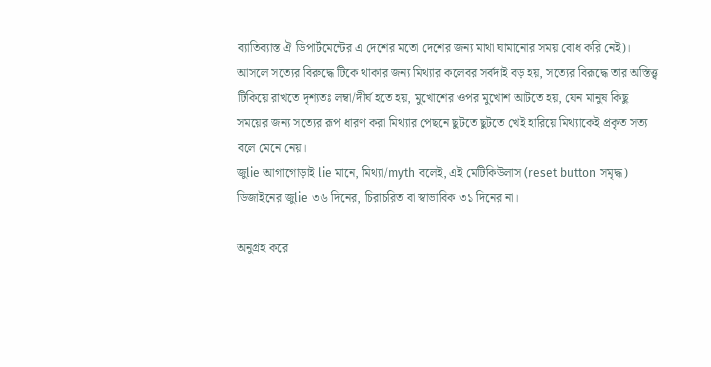ব্যাতিব্যাস্ত ঐ ডিপার্টমেন্টের এ দেশের মতো দেশের জন্য মাথা ঘামানোর সময় বোধ করি নেই)।
আসলে সত্যের বিরুদ্ধে টিকে থাকার জন্য মিথ্যার কলেবর সর্বদাই বড় হয়, সত্যের বিরূদ্ধে তার অস্তিত্ত্ব টিকিয়ে রাখতে দৃশ্যতঃ লম্বা/দীর্ঘ হতে হয়, মুখোশের ওপর মুখোশ আটতে হয়, যেন মানুষ কিছু সময়ের জন্য সত্যের রূপ ধারণ করা মিথ্যার পেছনে ছুটতে ছুটতে খেই হারিয়ে মিথ্যাকেই প্রকৃত সত্য বলে মেনে নেয়।
জুlie আগাগোড়াই lie মানে, মিথ্যা/myth বলেই, এই মেটিকিউলাস (reset button সমৃদ্ধ) ডিজাইনের জুlie ৩৬ দিনের, চিরাচরিত বা স্বাভাবিক ৩১ দিনের না।

অনুগ্রহ করে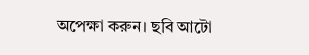অপেক্ষা করুন। ছবি আটো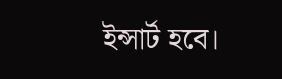ইন্সার্ট হবে।